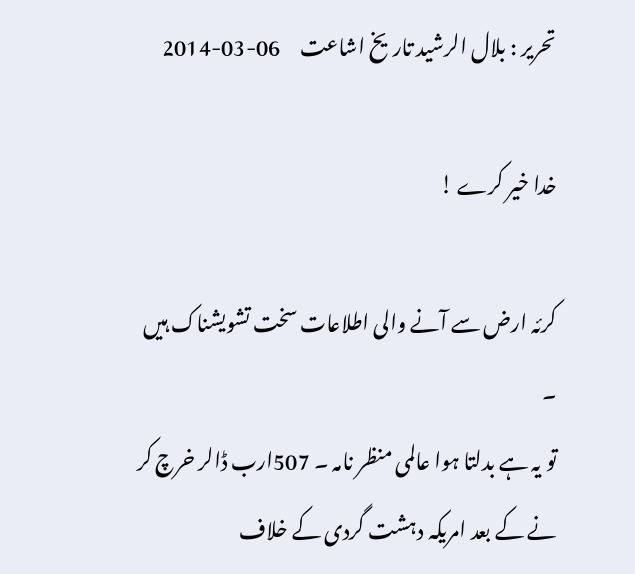تحریر : بلال الرشید تاریخ اشاعت     06-03-2014

خدا خیر کرے !

کرئہ ارض سے آنے والی اطلاعات سخت تشویشناک ہیں ۔
تو یہ ہے بدلتا ہوا عالمی منظر نامہ ۔ 507ارب ڈالر خرچ کر نے کے بعد امریکہ دہشت گردی کے خلاف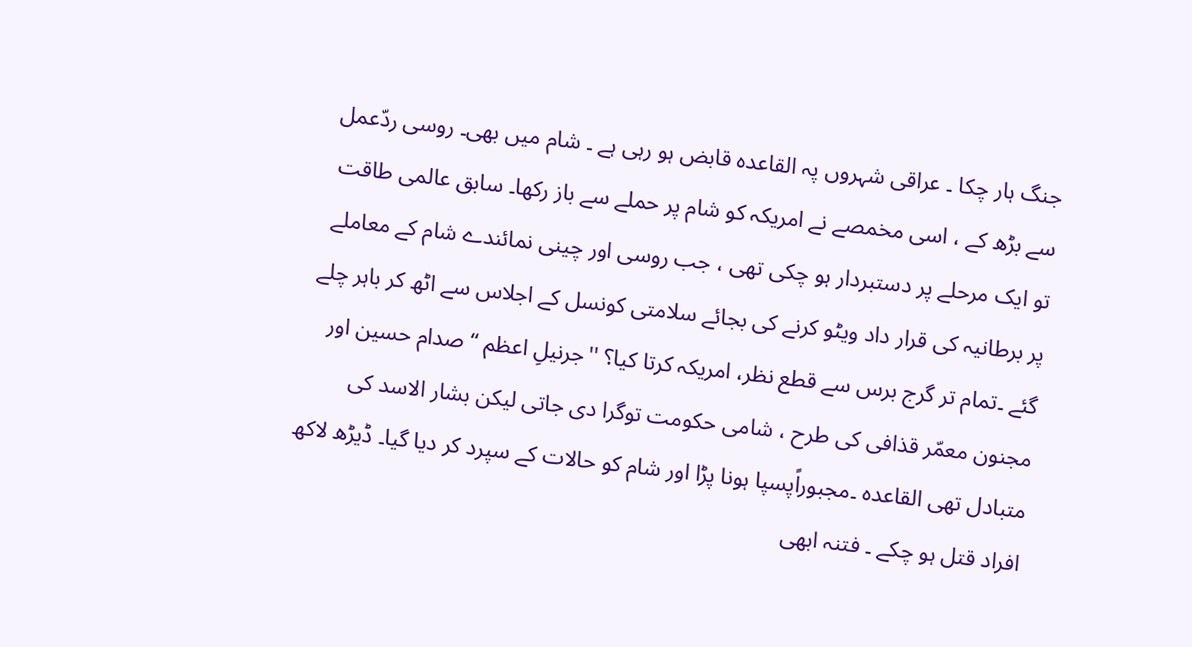جنگ ہار چکا ۔ عراقی شہروں پہ القاعدہ قابض ہو رہی ہے ۔ شام میں بھی۔ روسی ردّعمل سے بڑھ کے ، اسی مخمصے نے امریکہ کو شام پر حملے سے باز رکھا۔ سابق عالمی طاقت تو ایک مرحلے پر دستبردار ہو چکی تھی ، جب روسی اور چینی نمائندے شام کے معاملے پر برطانیہ کی قرار داد ویٹو کرنے کی بجائے سلامتی کونسل کے اجلاس سے اٹھ کر باہر چلے گئے ۔تمام تر گرج برس سے قطع نظر، امریکہ کرتا کیا؟ ''جرنیلِ اعظم ‘‘صدام حسین اور مجنون معمّر قذافی کی طرح ، شامی حکومت توگرا دی جاتی لیکن بشار الاسد کی متبادل تھی القاعدہ ۔مجبوراًپسپا ہونا پڑا اور شام کو حالات کے سپرد کر دیا گیا۔ ڈیڑھ لاکھ افراد قتل ہو چکے ۔ فتنہ ابھی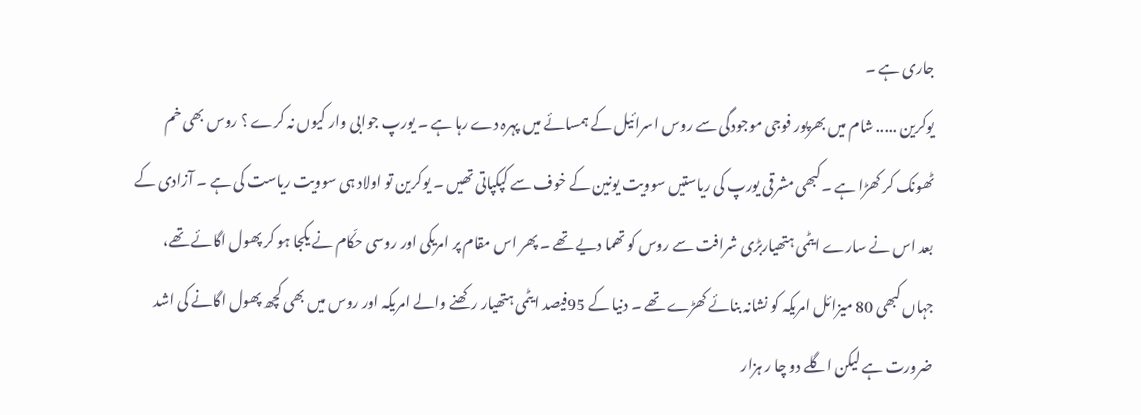جاری ہے ۔
یوکرین ..... شام میں بھرپور فوجی موجودگی سے روس اسرائیل کے ہمسائے میں پہرہ دے رہا ہے ۔ یورپ جوابی وار کیوں نہ کرے ؟ روس بھی خم ٹھونک کر کھڑا ہے ۔کبھی مشرقی یورپ کی ریاستیں سوویت یونین کے خوف سے کپکپاتی تھیں ۔ یوکرین تو اولاد ہی سوویت ریاست کی ہے ۔ آزادی کے بعد اس نے سارے ایٹمی ہتھیاربڑی شرافت سے روس کو تھما دیے تھے ۔ پھر اس مقام پر امریکی اور روسی حکّام نے یکجا ہو کر پھول اگائے تھے، جہاں کبھی 80 میزائل امریکہ کو نشانہ بنائے کھڑے تھے ۔ دنیا کے 95فیصد ایٹمی ہتھیار رکھنے والے امریکہ اور روس میں بھی کچھ پھول اگانے کی اشد ضرورت ہے لیکن اگلے دو چا ر ہزار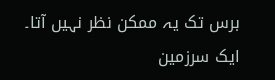برس تک یہ ممکن نظر نہیں آتا۔
ایک سرزمین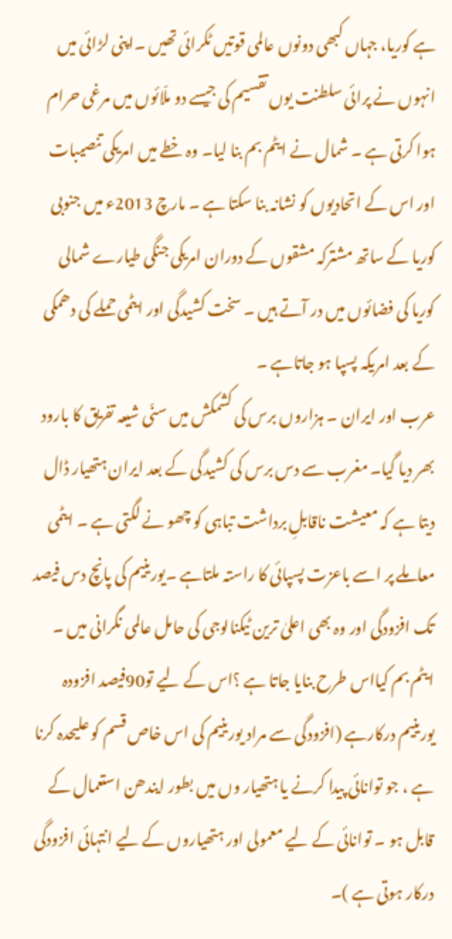ہے کوریا، جہاں کبھی دونوں عالمی قوتیں ٹکرائی تھیں ۔اپنی لڑائی میں انہوں نے پرائی سلطنت یوں تقسیم کی جیسے دو ملّائوں میں مرغی حرام ہوا کرتی ہے ۔ شمال نے ایٹم بم بنا لیا۔ وہ خطے میں امریکی تنصیبات اور اس کے اتحادیوں کو نشانہ بنا سکتا ہے ۔ مارچ 2013ء میں جنوبی کوریا کے ساتھ مشترکہ مشقوں کے دوران امریکی جنگی طیارے شمالی کوریا کی فضائوں میں در آتے ہیں ۔ سخت کشیدگی اور ایٹمی حملے کی دھمکی کے بعد امریکہ پسپا ہو جاتاہے ۔
عرب اور ایران ۔ ہزاروں برس کی کشمکش میں سنّی شیعہ تفریق کا بارود بھر دیا گیا۔ مغرب سے دس برس کی کشیدگی کے بعد ایران ہتھیار ڈال دیتا ہے کہ معیشت ناقابلِ برداشت تباہی کو چھو نے لگتی ہے ۔ ایٹمی معاملے پر اسے باعزت پسپائی کا راستہ ملتاہے ۔یورینیم کی پانچ دس فیصد تک افزودگی اور وہ بھی اعلیٰ ترین ٹیکنالوجی کی حامل عالمی نگرانی میں ۔ ایٹم بم کیااس طرح بنایا جاتا ہے ؟اس کے لیے تو90فیصد افزودہ یورینیم درکارہے (افزودگی سے مراد یورینیم کی اس خاص قسم کو علیحدہ کرنا ہے ، جو توانائی پیدا کرنے یا ہتھیار وں میں بطور ایندھن استعمال کے قابل ہو ۔ توانائی کے لیے معمولی اور ہتھیاروں کے لیے انتہائی افزودگی درکار ہوتی ہے )۔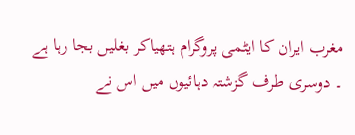مغرب ایران کا ایٹمی پروگرام ہتھیاکر بغلیں بجا رہا ہے ۔ دوسری طرف گزشتہ دہائیوں میں اس نے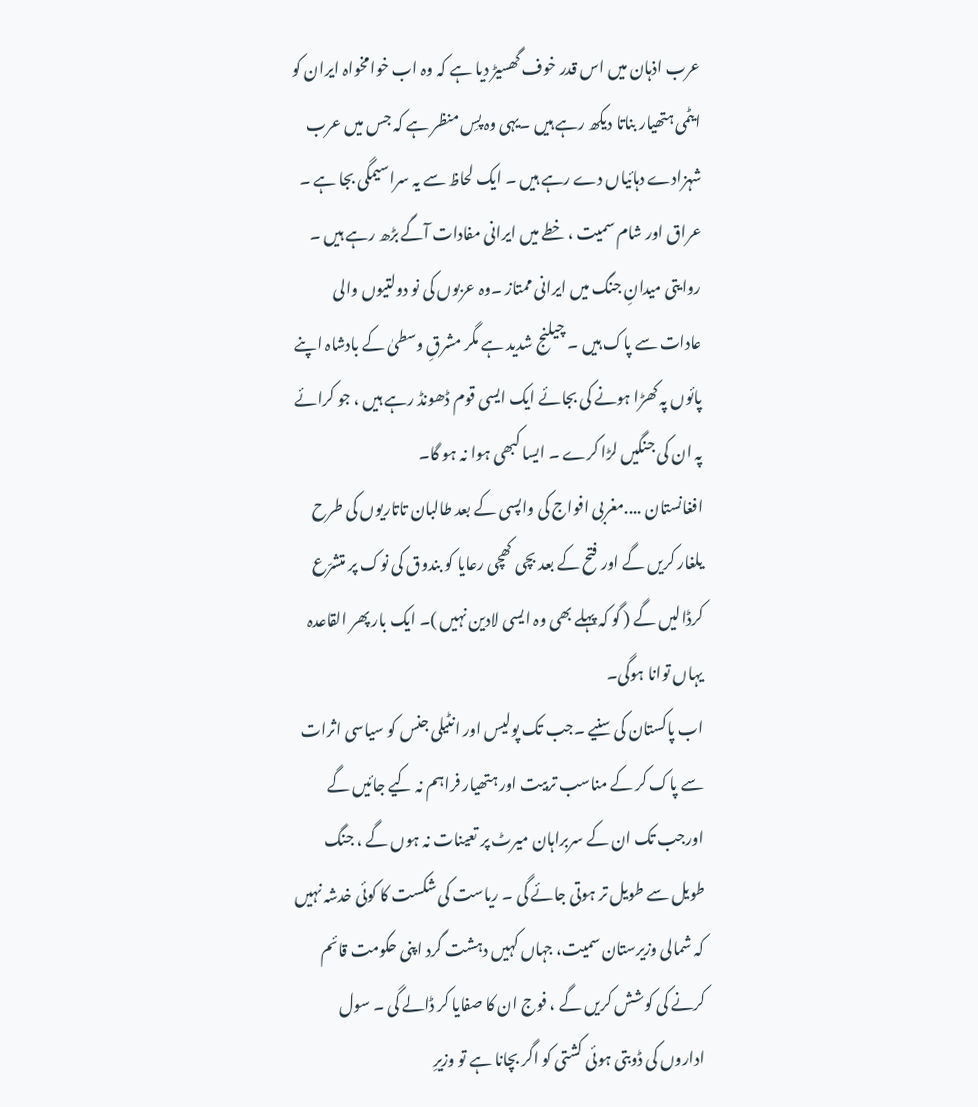عرب اذہان میں اس قدر خوف گھسیڑ دیا ہے کہ وہ اب خوامخواہ ایران کو ایٹمی ہتھیار بناتا دیکھ رہے ہیں ۔یہی وہ پسِ منظر ہے کہ جس میں عرب شہزادے دہائیاں دے رہے ہیں ۔ ایک لحاظ سے یہ سراسیمگی بجا ہے ۔ عراق اور شام سمیت ، خطے میں ایرانی مفادات آگے بڑھ رہے ہیں ۔ روایتی میدانِ جنگ میں ایرانی ممتاز ۔وہ عربوں کی نو دولتیوں والی عادات سے پاک ہیں ۔ چیلنج شدید ہے مگر مشرقِ وسطیٰ کے بادشاہ اپنے پائوں پہ کھڑا ہونے کی بجائے ایک ایسی قوم ڈھونڈ رہے ہیں ، جو کرائے پہ ان کی جنگیں لڑا کرے ۔ ایسا کبھی ہوا نہ ہو گا۔
افغانستان ....مغربی افواج کی واپسی کے بعد طالبان تاتاریوں کی طرح یلغار کریں گے اور فتح کے بعد بچی کھچی رعایا کو بندوق کی نوک پر متشرّع کرڈالیں گے ( گو کہ پہلے بھی وہ ایسی لادین نہیں )۔ ایک بار پھر القاعدہ یہاں توانا ہوگی۔
اب پاکستان کی سنیے ۔جب تک پولیس اور انٹیلی جنس کو سیاسی اثرات سے پاک کر کے مناسب تربیت اور ہتھیار فراہم نہ کیے جائیں گے اورجب تک ان کے سربراہان میرٹ پر تعینات نہ ہوں گے ، جنگ طویل سے طویل تر ہوتی جائے گی ۔ ریاست کی شکست کا کوئی خدشہ نہیں کہ شمالی وزیرستان سمیت، جہاں کہیں دہشت گرد اپنی حکومت قائم کرنے کی کوشش کریں گے ، فوج ان کا صفایا کر ڈالے گی ۔ سول اداروں کی ڈوبتی ہوئی کشتی کو اگر بچانا ہے تو وزیرِ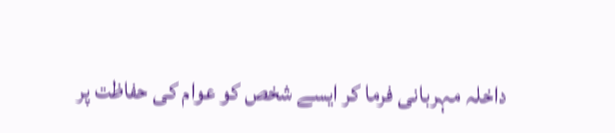داخلہ مہربانی فرما کر ایسے شخص کو عوام کی حفاظت پر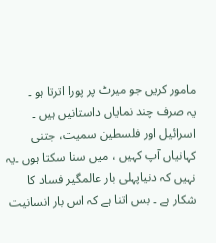مامور کریں جو میرٹ پر پورا اترتا ہو ۔
یہ صرف چند نمایاں داستانیں ہیں ۔ اسرائیل اور فلسطین سمیت، جتنی کہانیاں آپ کہیں ، میں سنا سکتا ہوں ۔یہ نہیں کہ دنیاپہلی بار عالمگیر فساد کا شکار ہے ۔ بس اتنا ہے کہ اس بار انسانیت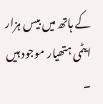کے ہاتھ میں بیس ہزار ایٹمی ہتھیار موجود ہیں ۔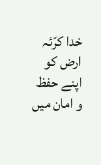خدا کرّئہ ارض کو اپنے حفظ و امان میں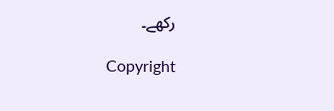رکھے۔

Copyright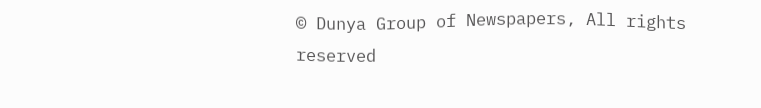© Dunya Group of Newspapers, All rights reserved